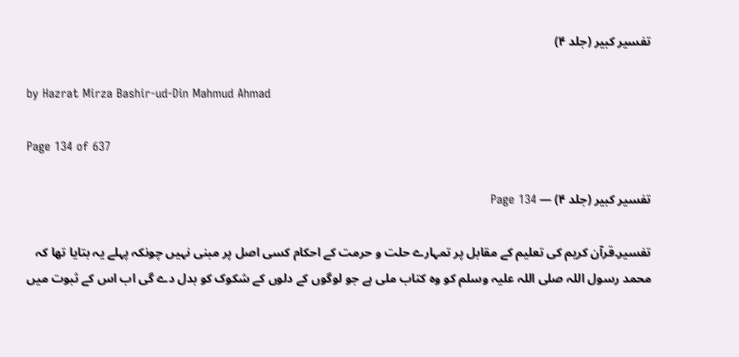تفسیر کبیر (جلد ۴)

by Hazrat Mirza Bashir-ud-Din Mahmud Ahmad

Page 134 of 637

تفسیر کبیر (جلد ۴) — Page 134

تفسیر۔قرآن کریم کی تعلیم کے مقابل پر تمہارے حلت و حرمت کے احکام کسی اصل پر مبنی نہیں چونکہ پہلے یہ بتایا تھا کہ محمد رسول اللہ صلی اللہ علیہ وسلم کو وہ کتاب ملی ہے جو لوگوں کے دلوں کے شکوک کو بدل دے گی اب اس کے ثبوت میں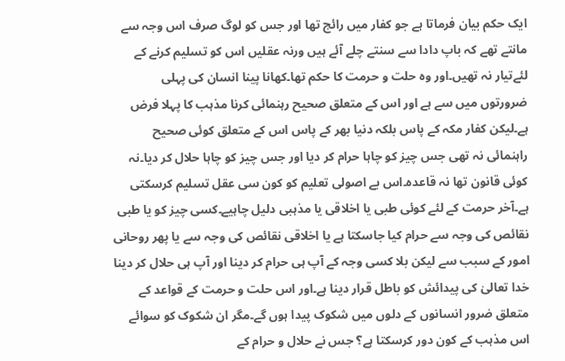ایک حکم بیان فرماتا ہے جو کفار میں رائج تھا اور جس کو لوگ صرف اس وجہ سے مانتے تھے کہ باپ دادا سے سنتے چلے آئے ہیں ورنہ عقلیں اس کو تسلیم کرنے کے لئےتیار نہ تھیں۔اور وہ حلت و حرمت کا حکم تھا۔کھانا پینا انسان کی پہلی ضرورتوں میں سے ہے اور اس کے متعلق صحیح رہنمائی کرنا مذہب کا پہلا فرض ہے۔لیکن کفار مکہ کے پاس بلکہ دنیا بھر کے پاس اس کے متعلق کوئی صحیح راہنمائی نہ تھی جس چیز کو چاہا حرام کر دیا اور جس چیز کو چاہا حلال کر دیا۔نہ کوئی قانون تھا نہ قاعدہ۔اس بے اصولی تعلیم کو کون سی عقل تسلیم کرسکتی ہے۔آخر حرمت کے لئے کوئی طبی یا اخلاقی یا مذہبی دلیل چاہیے۔کسی چیز کو یا طبی نقائص کی وجہ سے حرام کیا جاسکتا ہے یا اخلاقی نقائص کی وجہ سے یا پھر روحانی امور کے سبب سے لیکن بلا کسی وجہ کے آپ ہی حرام کر دینا اور آپ ہی حلال کر دینا خدا تعالیٰ کی پیدائش کو باطل قرار دینا ہے۔اور اس حلت و حرمت کے قواعد کے متعلق ضرور انسانوں کے دلوں میں شکوک پیدا ہوں گے۔مگر ان شکوک کو سوائے اس مذہب کے کون دور کرسکتا ہے؟ جس نے حلال و حرام کے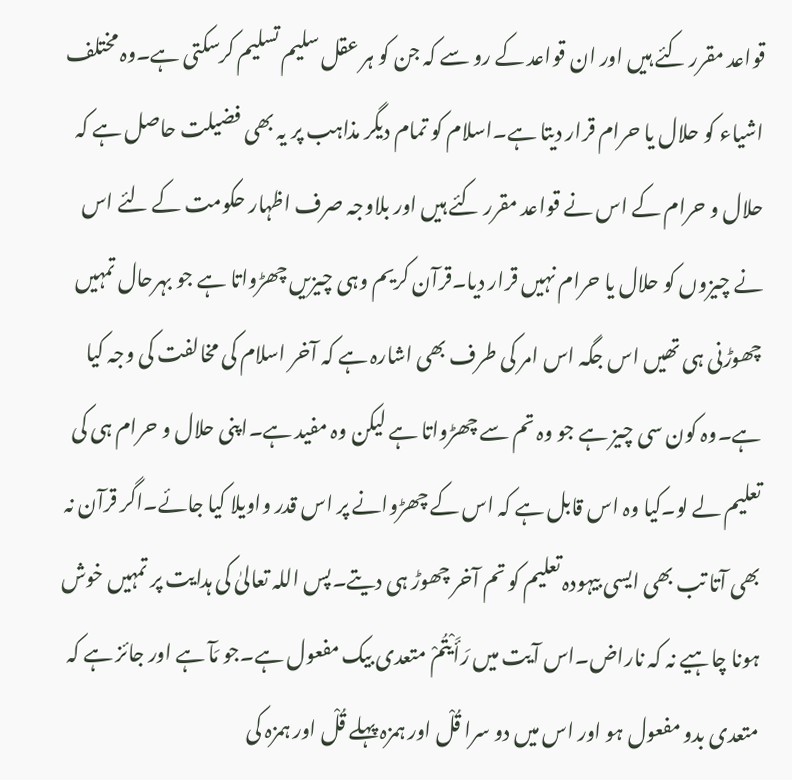قواعد مقرر کئے ہیں اور ان قواعد کے رو سے کہ جن کو ہر عقل سلیم تسلیم کرسکتی ہے۔وہ مختلف اشیاء کو حلال یا حرام قرار دیتا ہے۔اسلام کو تمام دیگر مذاہب پر یہ بھی فضیلت حاصل ہے کہ حلال و حرام کے اس نے قواعد مقرر کئے ہیں اور بلاوجہ صرف اظہار حکومت کے لئے اس نے چیزوں کو حلال یا حرام نہیں قرار دیا۔قرآن کریم وہی چیزیں چھڑواتا ہے جو بہرحال تمہیں چھوڑنی ہی تھیں اس جگہ اس امر کی طرف بھی اشارہ ہے کہ آخر اسلام کی مخالفت کی وجہ کیا ہے۔وہ کون سی چیز ہے جو وہ تم سے چھڑواتا ہے لیکن وہ مفید ہے۔اپنی حلال و حرام ہی کی تعلیم لے لو۔کیا وہ اس قابل ہے کہ اس کے چھڑوانے پر اس قدر واویلا کیا جائے۔اگر قرآن نہ بھی آتا تب بھی ایسی بیہودہ تعلیم کو تم آخر چھوڑ ہی دیتے۔پس اللہ تعالیٰ کی ہدایت پر تمہیں خوش ہونا چاہیے نہ کہ ناراض۔اس آیت میں رَأَيْتُمْ متعدی بیک مفعول ہے۔جو مَآ ہے اور جائز ہے کہ متعدی بدو مفعول ہو اور اس میں دو سرا قُلْ اور ہمزہ پہلے قُلْ اور ہمزہ کی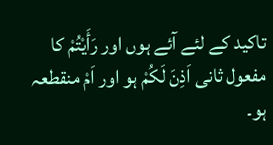تاکید کے لئے آئے ہوں اور رَأَیْتُمْ کا مفعول ثانی اَذِنَ لَکُمْ ہو اور اَمْ منقطعہ ہو۔